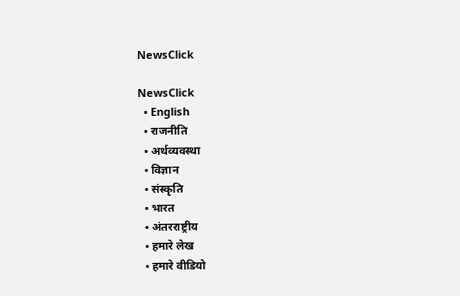NewsClick

NewsClick
  • English
  • राजनीति
  • अर्थव्यवस्था
  • विज्ञान
  • संस्कृति
  • भारत
  • अंतरराष्ट्रीय
  • हमारे लेख
  • हमारे वीडियो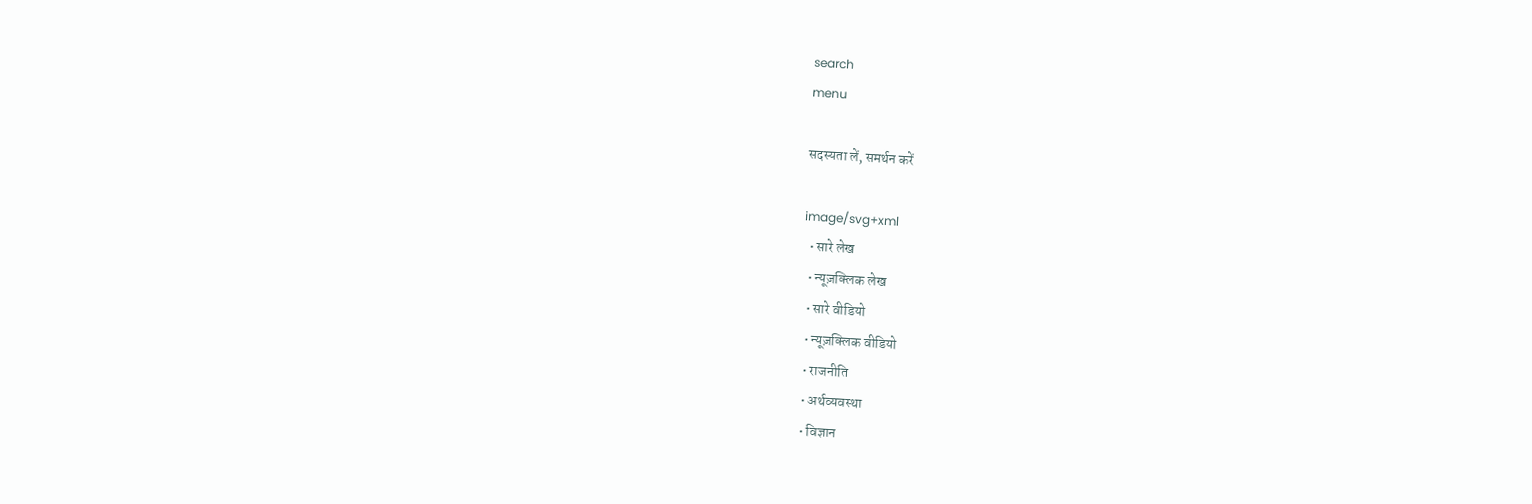search
menu

सदस्यता लें, समर्थन करें

image/svg+xml
  • सारे लेख
  • न्यूज़क्लिक लेख
  • सारे वीडियो
  • न्यूज़क्लिक वीडियो
  • राजनीति
  • अर्थव्यवस्था
  • विज्ञान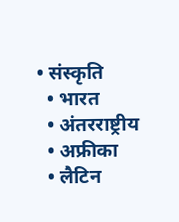• संस्कृति
  • भारत
  • अंतरराष्ट्रीय
  • अफ्रीका
  • लैटिन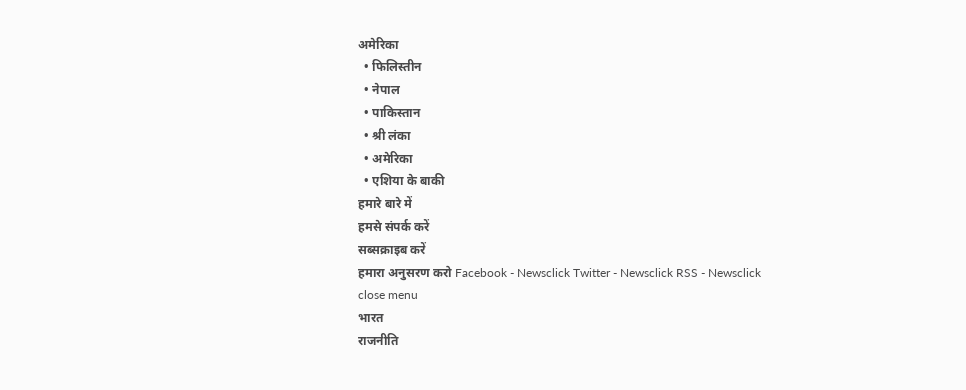अमेरिका
  • फिलिस्तीन
  • नेपाल
  • पाकिस्तान
  • श्री लंका
  • अमेरिका
  • एशिया के बाकी
हमारे बारे में
हमसे संपर्क करें
सब्सक्राइब करें
हमारा अनुसरण करो Facebook - Newsclick Twitter - Newsclick RSS - Newsclick
close menu
भारत
राजनीति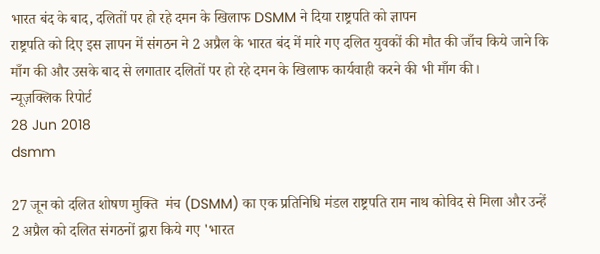भारत बंद के बाद, दलितों पर हो रहे दमन के खिलाफ DSMM ने दिया राष्ट्रपति को ज्ञापन
राष्ट्रपति को दिए इस ज्ञापन में संगठन ने 2 अप्रैल के भारत बंद में मारे गए दलित युवकों की मौत की जाँच किये जाने कि माँग की और उसके बाद से लगातार दलितों पर हो रहे दमन के खिलाफ कार्यवाही करने की भी माँग की।
न्यूज़क्लिक रिपोर्ट
28 Jun 2018
dsmm

27 जून को दलित शोषण मुक्ति  मंच (DSMM) का एक प्रतिनिधि मंडल राष्ट्रपति राम नाथ कोविद से मिला और उन्हें 2 अप्रैल को दलित संगठनों द्वारा किये गए 'भारत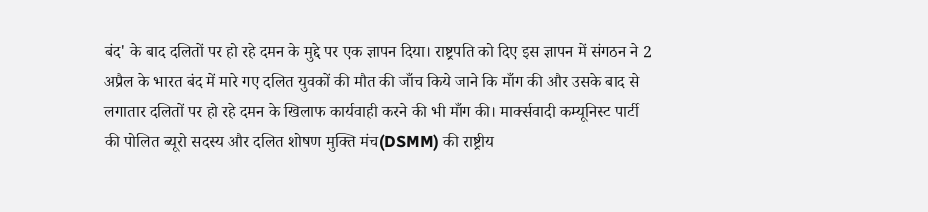बंद' के बाद दलितों पर हो रहे दमन के मुद्दे पर एक ज्ञापन दिया। राष्ट्रपति को दिए इस ज्ञापन में संगठन ने 2 अप्रैल के भारत बंद में मारे गए दलित युवकों की मौत की जाँच किये जाने कि माँग की और उसके बाद से लगातार दलितों पर हो रहे दमन के खिलाफ कार्यवाही करने की भी माँग की। मार्क्सवादी कम्यूनिस्ट पार्टी की पोलित ब्यूरो सदस्य और दलित शोषण मुक्ति मंच(DSMM) की राष्ट्रीय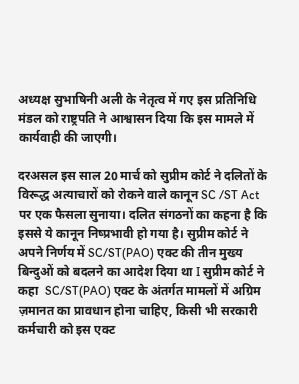अध्यक्ष सुभाषिनी अली के नेतृत्व में गए इस प्रतिनिधि मंडल को राष्ट्रपति ने आश्वासन दिया कि इस मामले में कार्यवाही की जाएगी।

दरअसल इस साल 20 मार्च को सुप्रीम कोर्ट ने दलितों के विरूद्ध अत्याचारों को रोकने वाले कानून SC /ST Act पर एक फैसला सुनाया। दलित संगठनों का कहना है कि इससे ये कानून निष्प्रभावी हो गया है। सुप्रीम कोर्ट ने अपने निर्णय में SC/ST(PAO) एक्ट की तीन मुख्य बिन्दुओं को बदलने का आदेश दिया था I सुप्रीम कोर्ट ने कहा  SC/ST(PAO) एक्ट के अंतर्गत मामलों में अग्रिम ज़मानत का प्रावधान होना चाहिए, किसी भी सरकारी कर्मचारी को इस एक्ट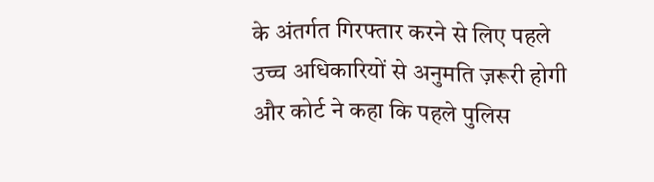के अंतर्गत गिरफ्तार करने से लिए पहले उच्च अधिकारियों से अनुमति ज़रूरी होगी और कोर्ट ने कहा कि पहले पुलिस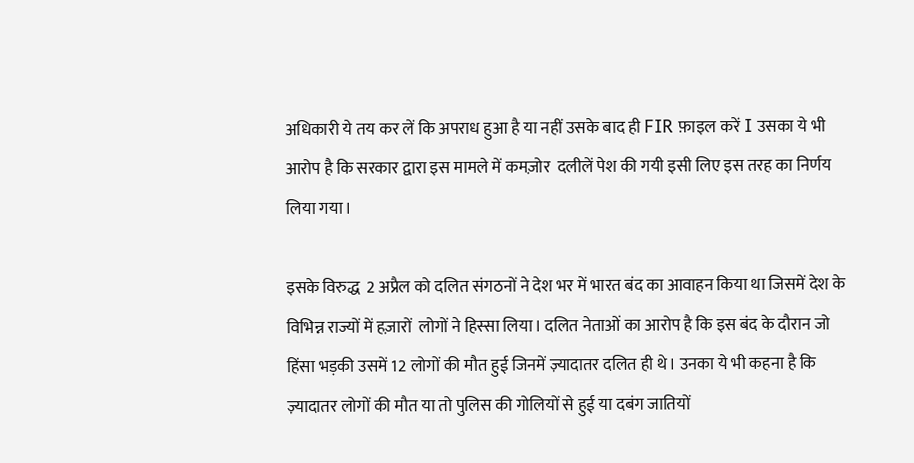अधिकारी ये तय कर लें कि अपराध हुआ है या नहीं उसके बाद ही FIR फ़ाइल करें I उसका ये भी आरोप है कि सरकार द्वारा इस मामले में कमज़ोर  दलीलें पेश की गयी इसी लिए इस तरह का निर्णय लिया गया।

इसके विरुद्ध  2 अप्रैल को दलित संगठनों ने देश भर में भारत बंद का आवाहन किया था जिसमें देश के विभिन्न राज्यों में हज़ारों  लोगों ने हिस्सा लिया। दलित नेताओं का आरोप है कि इस बंद के दौरान जो हिंसा भड़की उसमें 12 लोगों की मौत हुई जिनमें ज़्यादातर दलित ही थे। उनका ये भी कहना है कि ज़्यादातर लोगों की मौत या तो पुलिस की गोलियों से हुई या दबंग जातियों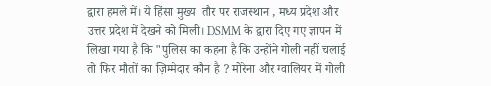द्वारा हमले में। ये हिंसा मुख्य  तौर पर राजस्थान , मध्य प्रदेश और उत्तर प्रदेश में देखने को मिली। DSMM के द्वारा दिए गए ज्ञापन में लिखा गया है कि "पुलिस का कहना है कि उन्होंने गोली नहीं चलाई तो फिर मौतों का ज़िम्मेदार कौन है ? मोरेना और ग्वालियर में गोली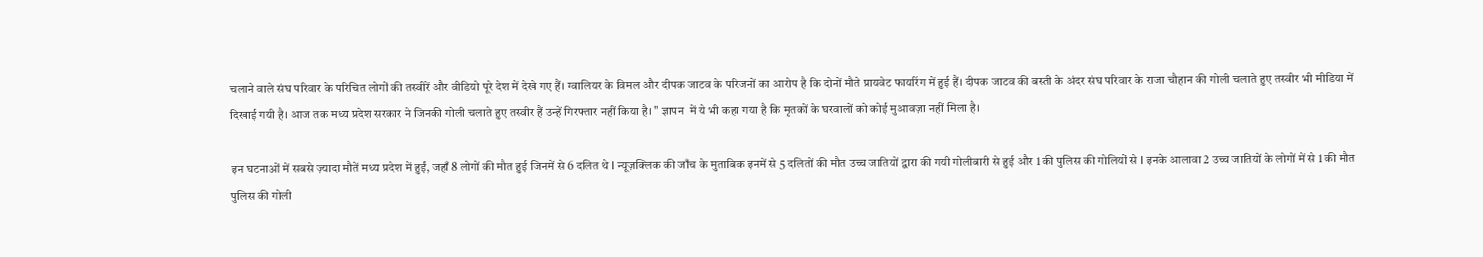चलाने वाले संघ परिवार के परिचित लोगों की तस्वीरें और वीडियो पूरे देश में देखे गए हैं। ग्वालियर के विमल और दीपक जाटव के परिजनों का आरोप है कि दोनों मौते प्रायवेट फायरिंग में हुई हैं। दीपक जाटव की बस्ती के अंदर संघ परिवार के राजा चौहान की गोली चलाते हुए तस्वीर भी मीडिया में दिखाई गयी है। आज तक मध्य प्रदेश सरकार ने जिनकी गोली चलाते हुए तस्वीर हैं उन्हें गिरफ्तार नहीं किया है। " ज्ञापन  में ये भी कहा गया है कि मृतकों के घरवालों को कोई मुआवज़ा नहीं मिला है।

इन घटनाओं में सबसे ज़्यादा मौतें मध्य प्रदेश में हुईं, जहाँ 8 लोगों की मौत हुई जिनमें से 6 दलित थे I न्यूज़क्लिक की जाँच के मुताबिक इनमें से 5 दलितों की मौत उच्च जातियों द्वारा की गयी गोलीबारी से हुई और 1 की पुलिस की गोलियों से I इनके आलावा 2 उच्च जातियों के लोगों में से 1 की मौत पुलिस की गोली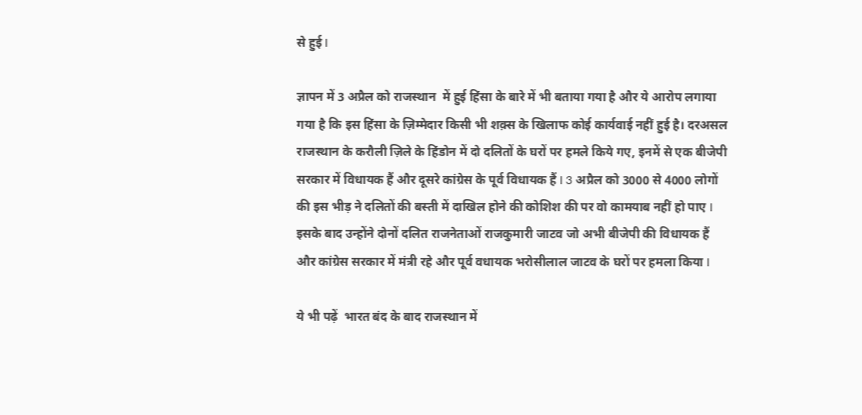से हुई I

ज्ञापन में 3 अप्रैल को राजस्थान  में हुई हिंसा के बारे में भी बताया गया है और ये आरोप लगाया गया है कि इस हिंसा के ज़िम्मेदार किसी भी शक़्स के खिलाफ कोई कार्यवाई नहीं हुई है। दरअसल राजस्थान के करौली ज़िले के हिंडोन में दो दलितों के घरों पर हमले किये गए, इनमें से एक बीजेपी सरकार में विधायक हैं और दूसरे कांग्रेस के पूर्व विधायक हैं I 3 अप्रैल को 3000 से 4000 लोगों की इस भीड़ ने दलितों की बस्ती में दाखिल होने की कोशिश की पर वो कामयाब नहीं हो पाए I इसके बाद उन्होंने दोनों दलित राजनेताओं राजकुमारी जाटव जो अभी बीजेपी की विधायक हैं और कांग्रेस सरकार में मंत्री रहे और पूर्व वधायक भरोसीलाल जाटव के घरों पर हमला किया I

ये भी पढ़ें  भारत बंद के बाद राजस्थान में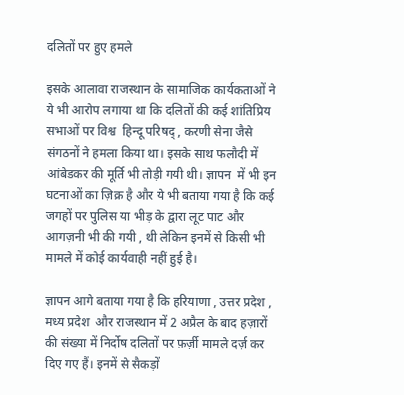दलितों पर हुए हमले

इसके आलावा राजस्थान के सामाजिक कार्यकताओं ने ये भी आरोप लगाया था कि दलितों की कई शांतिप्रिय सभाओं पर विश्व  हिन्दू परिषद् , करणी सेना जैसे संगठनों ने हमला किया था। इसके साथ फलौदी में आंबेडकर की मूर्ति भी तोड़ी गयी थी। ज्ञापन  में भी इन घटनाओं का ज़िक्र है और ये भी बताया गया है कि कई जगहों पर पुलिस या भीड़ के द्वारा लूट पाट और आगज़नी भी की गयी , थी लेकिन इनमें से किसी भी मामले में कोई कार्यवाही नहीं हुई है।

ज्ञापन आगे बताया गया है कि हरियाणा , उत्तर प्रदेश , मध्य प्रदेश  और राजस्थान में 2 अप्रैल के बाद हज़ारों की संख्या में निर्दोष दलितों पर फ़र्ज़ी मामले दर्ज़ कर दिए गए हैं। इनमें से सैकड़ों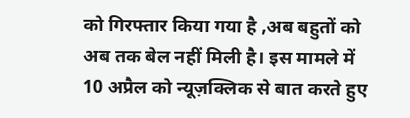को गिरफ्तार किया गया है ,अब बहुतों को अब तक बेल नहीं मिली है। इस मामले में 10 अप्रैल को न्यूज़क्लिक से बात करते हुए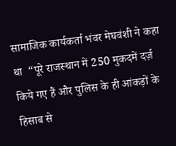सामाजिक कार्यकर्ता भंवर मेघवंशी ने कहा था  “पूरे राजस्थान में 250 मुकदमें दर्ज़ किये गए हैं और पुलिस के ही आंकड़ों के हिसाब से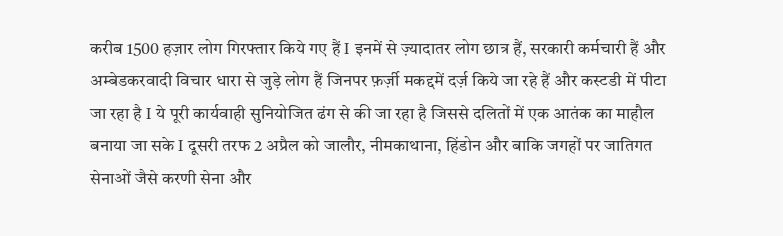करीब 1500 हज़ार लोग गिरफ्तार किये गए हैं I इनमें से ज़्यादातर लोग छात्र हैं, सरकारी कर्मचारी हैं और अम्बेडकरवादी विचार धारा से जुड़े लोग हैं जिनपर फ़र्ज़ी मकद्दमें दर्ज़ किये जा रहे हैं और कस्टडी में पीटा जा रहा है I ये पूरी कार्यवाही सुनियोजित ढंग से की जा रहा है जिससे दलितों में एक आतंक का माहौल बनाया जा सके I दूसरी तरफ 2 अप्रैल को जालौर, नीमकाथाना, हिंडोन और बाकि जगहों पर जातिगत सेनाओं जैसे करणी सेना और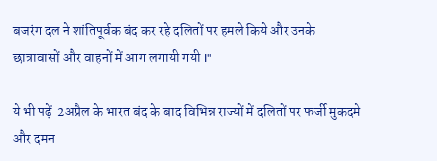बजरंग दल ने शांतिपूर्वक बंद कर रहे दलितों पर हमले किये और उनके छात्रावासों और वाहनों में आग लगायी गयी I"

ये भी पढ़ें  2अप्रैल के भारत बंद के बाद विभिन्न राज्यों में दलितों पर फर्जी मुकदमे और दमन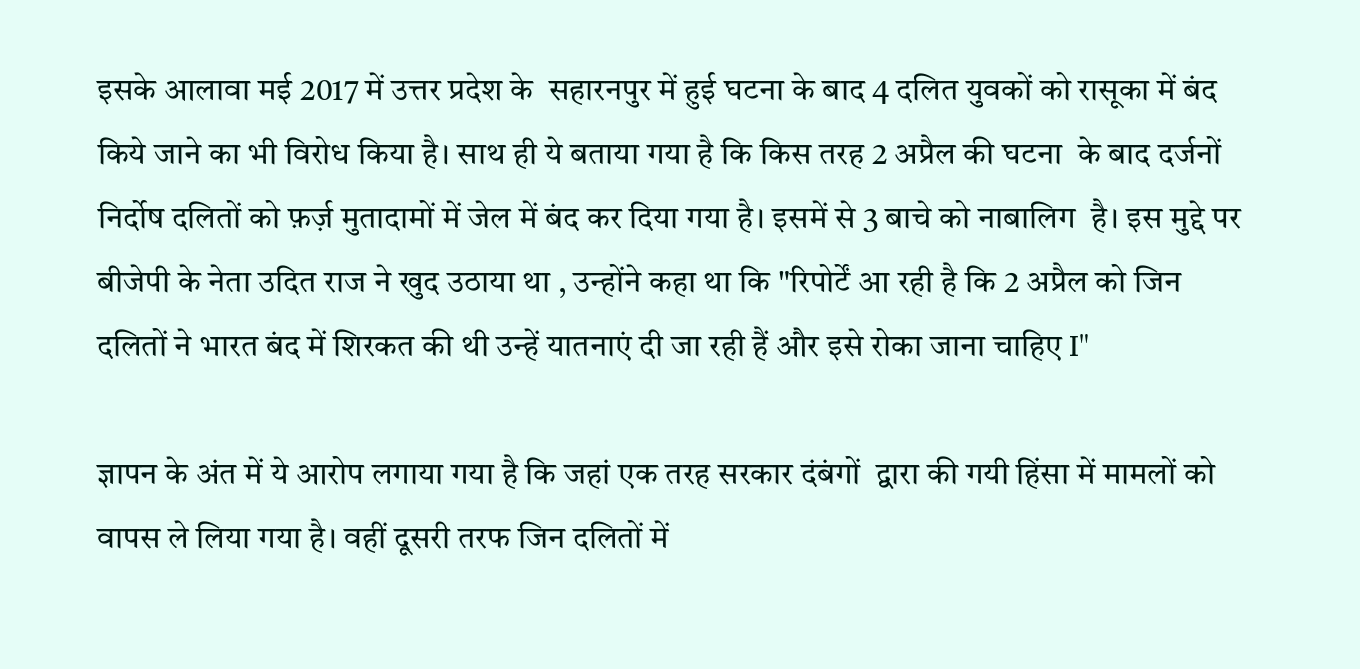इसके आलावा मई 2017 में उत्तर प्रदेश के  सहारनपुर में हुई घटना के बाद 4 दलित युवकों को रासूका में बंद  किये जाने का भी विरोध किया है। साथ ही ये बताया गया है कि किस तरह 2 अप्रैल की घटना  के बाद दर्जनों निर्दोष दलितों को फ़र्ज़ मुतादामों में जेल में बंद कर दिया गया है। इसमें से 3 बाचे को नाबालिग  है। इस मुद्दे पर बीजेपी के नेता उदित राज ने खुद उठाया था , उन्होंने कहा था कि "रिपोर्टें आ रही है कि 2 अप्रैल को जिन दलितों ने भारत बंद में शिरकत की थी उन्हें यातनाएं दी जा रही हैं और इसे रोका जाना चाहिए I"

ज्ञापन के अंत में ये आरोप लगाया गया है कि जहां एक तरह सरकार दंबंगों  द्वारा की गयी हिंसा में मामलों को वापस ले लिया गया है। वहीं दूसरी तरफ जिन दलितों में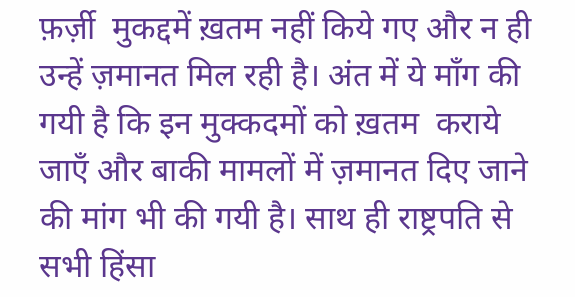फ़र्ज़ी  मुकद्दमें ख़तम नहीं किये गए और न ही उन्हें ज़मानत मिल रही है। अंत में ये माँग की गयी है कि इन मुक्कदमों को ख़तम  कराये जाएँ और बाकी मामलों में ज़मानत दिए जाने की मांग भी की गयी है। साथ ही राष्ट्रपति से सभी हिंसा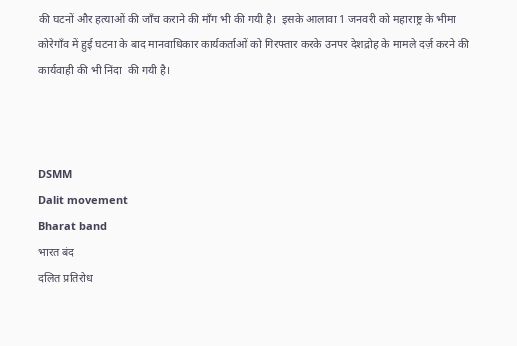की घटनों और हत्याओं की जाँच कराने की माँग भी की गयी है।  इसके आलावा 1 जनवरी को महाराष्ट्र के भीमा कोरेगाँव में हुई घटना के बाद मानवाधिकार कार्यकर्ताओं को गिरफ्तार करके उनपर देशद्रोह के मामले दर्ज़ करने की कार्यवाही की भी निंदा  की गयी है।



DSMM
Dalit movement
Bharat band
भारत बंद
दलित प्रतिरोध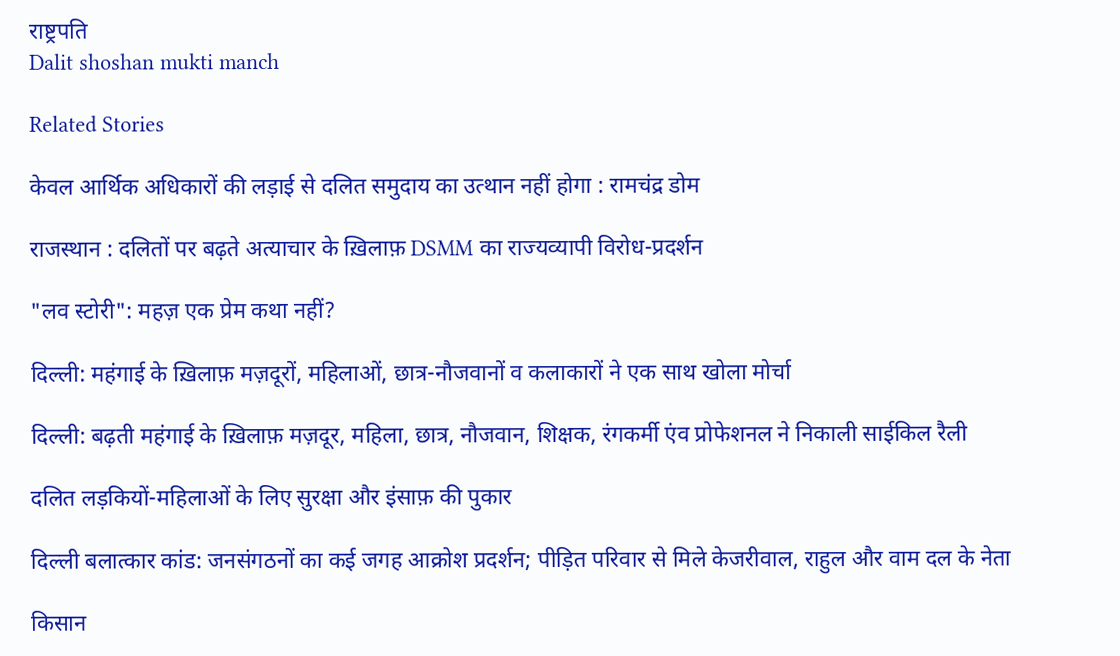राष्ट्रपति
Dalit shoshan mukti manch

Related Stories

केवल आर्थिक अधिकारों की लड़ाई से दलित समुदाय का उत्थान नहीं होगा : रामचंद्र डोम

राजस्थान : दलितों पर बढ़ते अत्याचार के ख़िलाफ़ DSMM का राज्यव्यापी विरोध-प्रदर्शन

"लव स्टोरी": महज़ एक प्रेम कथा नहीं?

दिल्ली: महंगाई के ख़िलाफ़ मज़दूरों, महिलाओं, छात्र-नौजवानों व कलाकारों ने एक साथ खोला मोर्चा

दिल्ली: बढ़ती महंगाई के ख़िलाफ़ मज़दूर, महिला, छात्र, नौजवान, शिक्षक, रंगकर्मी एंव प्रोफेशनल ने निकाली साईकिल रैली

दलित लड़कियों-महिलाओं के लिए सुरक्षा और इंसाफ़ की पुकार

दिल्ली बलात्कार कांड: जनसंगठनों का कई जगह आक्रोश प्रदर्शन; पीड़ित परिवार से मिले केजरीवाल, राहुल और वाम दल के नेता

किसान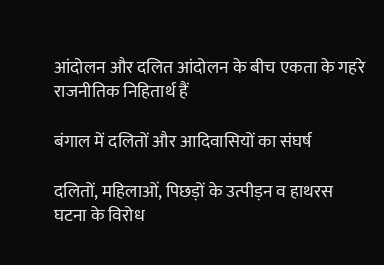आंदोलन और दलित आंदोलन के बीच एकता के गहरे राजनीतिक निहितार्थ हैं

बंगाल में दलितों और आदिवासियों का संघर्ष

दलितों, महिलाओं, पिछड़ों के उत्पीड़न व हाथरस घटना के विरोध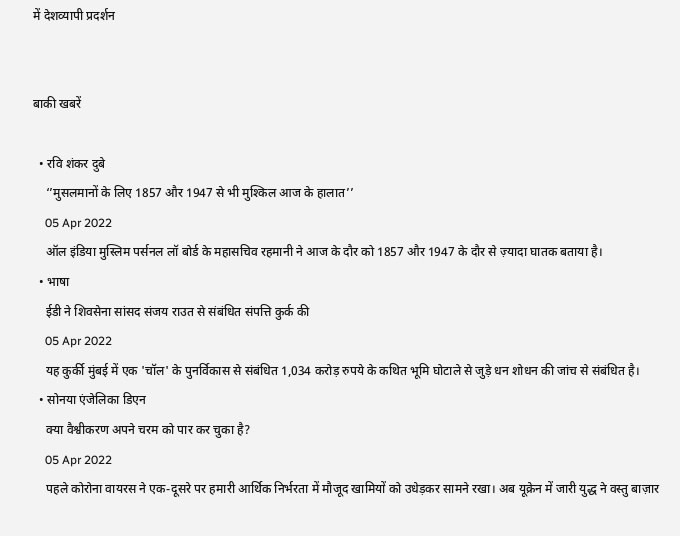में देशव्यापी प्रदर्शन


बाकी खबरें

  • रवि शंकर दुबे
    ‘’मुसलमानों के लिए 1857 और 1947 से भी मुश्किल आज के हालात’’
    05 Apr 2022
    ऑल इंडिया मुस्लिम पर्सनल लॉ बोर्ड के महासचिव रहमानी ने आज के दौर को 1857 और 1947 के दौर से ज़्यादा घातक बताया है।
  • भाषा
    ईडी ने शिवसेना सांसद संजय राउत से संबंधित संपत्ति कुर्क की
    05 Apr 2022
    यह कुर्की मुंबई में एक 'चॉल' के पुनर्विकास से संबंधित 1,034 करोड़ रुपये के कथित भूमि घोटाले से जुड़े धन शोधन की जांच से संबंधित है।
  • सोनया एंजेलिका डिएन
    क्या वैश्वीकरण अपने चरम को पार कर चुका है?
    05 Apr 2022
    पहले कोरोना वायरस ने एक-दूसरे पर हमारी आर्थिक निर्भरता में मौजूद खामियों को उधेड़कर सामने रखा। अब यूक्रेन में जारी युद्ध ने वस्तु बाज़ार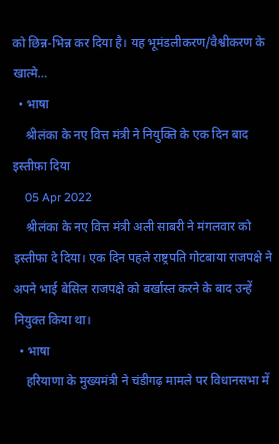को छिन्न-भिन्न कर दिया है। यह भूमंडलीकरण/वैश्वीकरण के खात्मे…
  • भाषा
    श्रीलंका के नए वित्त मंत्री ने नियुक्ति के एक दिन बाद इस्तीफ़ा दिया
    05 Apr 2022
    श्रीलंका के नए वित्त मंत्री अली साबरी ने मंगलवार को इस्तीफा दे दिया। एक दिन पहले राष्ट्रपति गोटबाया राजपक्षे ने अपने भाई बेसिल राजपक्षे को बर्खास्त करने के बाद उन्हें नियुक्त किया था।
  • भाषा
    हरियाणा के मुख्यमंत्री ने चंडीगढ़ मामले पर विधानसभा में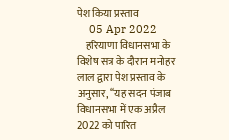पेश किया प्रस्ताव
    05 Apr 2022
    हरियाणा विधानसभा के विशेष सत्र के दौरान मनोहर लाल द्वारा पेश प्रस्ताव के अनुसार, ‘‘यह सदन पंजाब विधानसभा में एक अप्रैल 2022 को पारित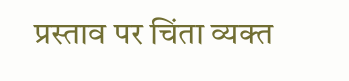प्रस्ताव पर चिंता व्यक्त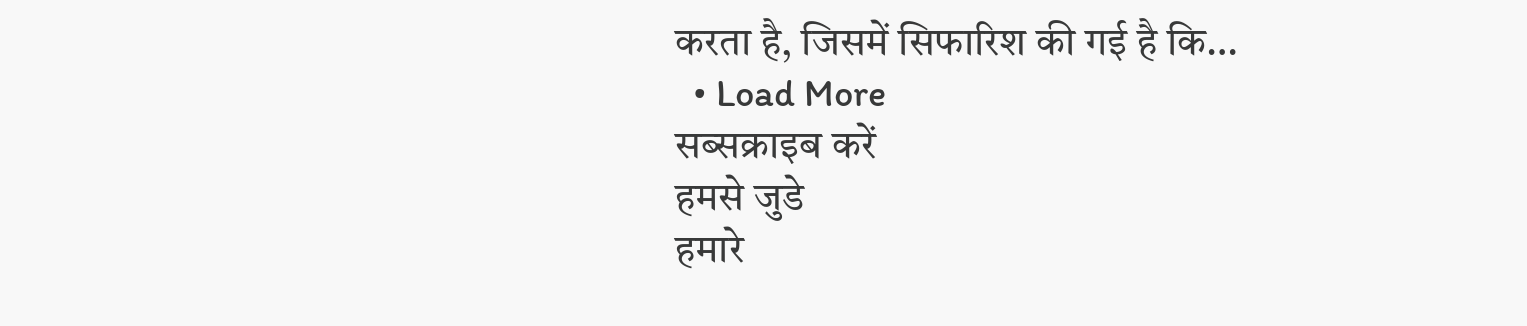करता है, जिसमें सिफारिश की गई है कि…
  • Load More
सब्सक्राइब करें
हमसे जुडे
हमारे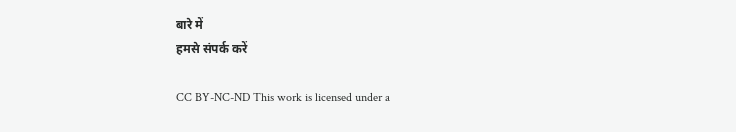बारे में
हमसे संपर्क करें

CC BY-NC-ND This work is licensed under a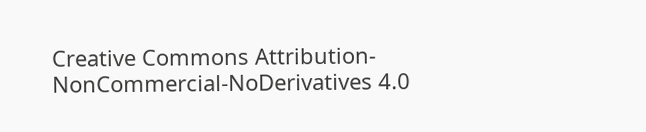Creative Commons Attribution-NonCommercial-NoDerivatives 4.0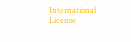International License